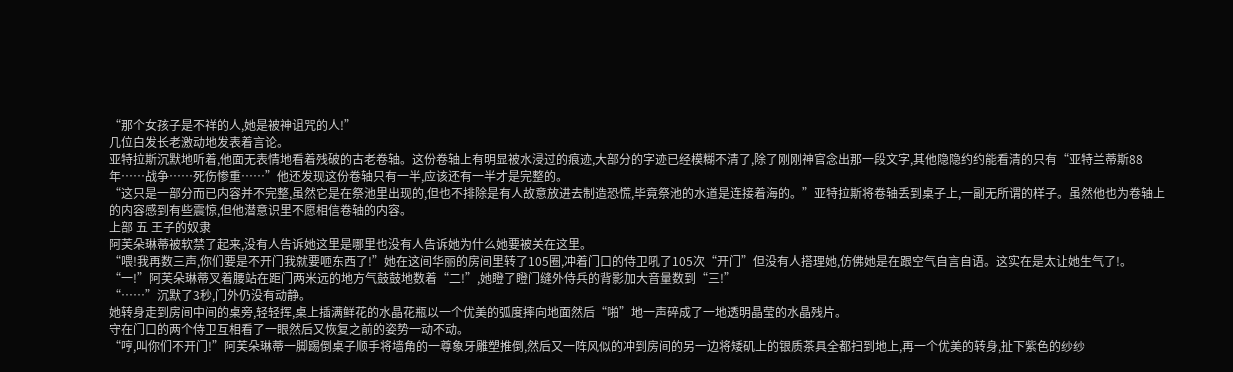“那个女孩子是不祥的人,她是被神诅咒的人!”
几位白发长老激动地发表着言论。
亚特拉斯沉默地听着,他面无表情地看着残破的古老卷轴。这份卷轴上有明显被水浸过的痕迹,大部分的字迹已经模糊不清了,除了刚刚神官念出那一段文字,其他隐隐约约能看清的只有“亚特兰蒂斯88年……战争……死伤惨重……”他还发现这份卷轴只有一半,应该还有一半才是完整的。
“这只是一部分而已内容并不完整,虽然它是在祭池里出现的,但也不排除是有人故意放进去制造恐慌,毕竟祭池的水道是连接着海的。”亚特拉斯将卷轴丢到桌子上,一副无所谓的样子。虽然他也为卷轴上的内容感到有些震惊,但他潜意识里不愿相信卷轴的内容。
上部 五 王子的奴隶
阿芙朵琳蒂被软禁了起来,没有人告诉她这里是哪里也没有人告诉她为什么她要被关在这里。
“喂!我再数三声,你们要是不开门我就要咂东西了!”她在这间华丽的房间里转了105圈,冲着门口的侍卫吼了105次“开门”但没有人搭理她,仿佛她是在跟空气自言自语。这实在是太让她生气了!。
“一!”阿芙朵琳蒂叉着腰站在距门两米远的地方气鼓鼓地数着“二!”,她瞪了瞪门缝外侍兵的背影加大音量数到“三!”
“……”沉默了3秒,门外仍没有动静。
她转身走到房间中间的桌旁,轻轻挥,桌上插满鲜花的水晶花瓶以一个优美的弧度摔向地面然后“啪”地一声碎成了一地透明晶莹的水晶残片。
守在门口的两个侍卫互相看了一眼然后又恢复之前的姿势一动不动。
“哼,叫你们不开门!”阿芙朵琳蒂一脚踢倒桌子顺手将墙角的一尊象牙雕塑推倒,然后又一阵风似的冲到房间的另一边将矮矶上的银质茶具全都扫到地上,再一个优美的转身,扯下紫色的纱纱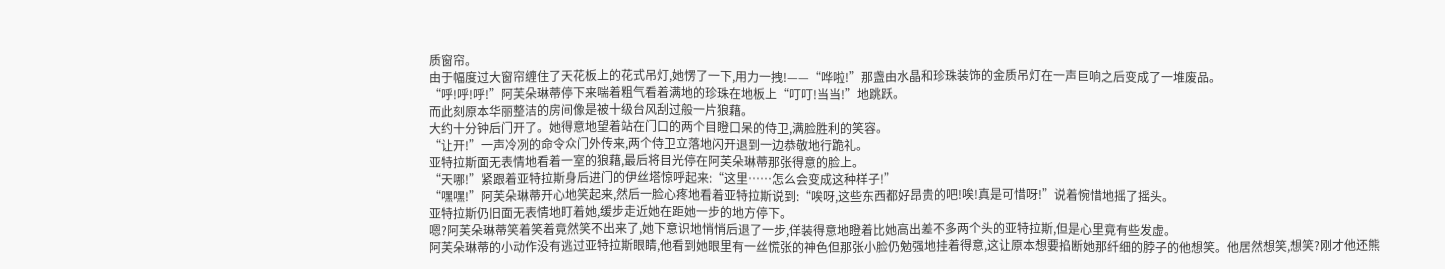质窗帘。
由于幅度过大窗帘缠住了天花板上的花式吊灯,她愣了一下,用力一拽!——“哗啦!”那盏由水晶和珍珠装饰的金质吊灯在一声巨响之后变成了一堆废品。
“呼!呼!呼!”阿芙朵琳蒂停下来喘着粗气看着满地的珍珠在地板上“叮叮!当当!”地跳跃。
而此刻原本华丽整洁的房间像是被十级台风刮过般一片狼藉。
大约十分钟后门开了。她得意地望着站在门口的两个目瞪口呆的侍卫,满脸胜利的笑容。
“让开!”一声冷冽的命令众门外传来,两个侍卫立落地闪开退到一边恭敬地行跪礼。
亚特拉斯面无表情地看着一室的狼藉,最后将目光停在阿芙朵琳蒂那张得意的脸上。
“天哪!”紧跟着亚特拉斯身后进门的伊丝塔惊呼起来:“这里……怎么会变成这种样子!”
“嘿嘿!”阿芙朵琳蒂开心地笑起来,然后一脸心疼地看着亚特拉斯说到:“唉呀,这些东西都好昂贵的吧!唉!真是可惜呀!”说着惋惜地摇了摇头。
亚特拉斯仍旧面无表情地盯着她,缓步走近她在距她一步的地方停下。
嗯?阿芙朵琳蒂笑着笑着竟然笑不出来了,她下意识地悄悄后退了一步,佯装得意地瞪着比她高出差不多两个头的亚特拉斯,但是心里竟有些发虚。
阿芙朵琳蒂的小动作没有逃过亚特拉斯眼睛,他看到她眼里有一丝慌张的神色但那张小脸仍勉强地挂着得意,这让原本想要掐断她那纤细的脖子的他想笑。他居然想笑,想笑?刚才他还熊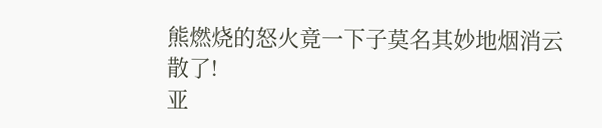熊燃烧的怒火竟一下子莫名其妙地烟消云散了!
亚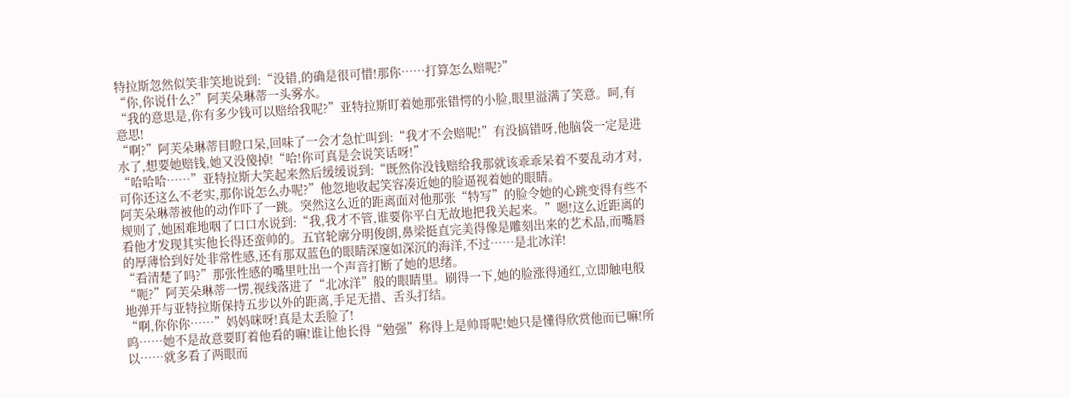特拉斯忽然似笑非笑地说到:“没错,的确是很可惜!那你……打算怎么赔呢?”
“你,你说什么?”阿芙朵琳蒂一头雾水。
“我的意思是,你有多少钱可以赔给我呢?”亚特拉斯盯着她那张错愕的小脸,眼里溢满了笑意。呵,有意思!
“啊?”阿芙朵琳蒂目瞪口呆,回味了一会才急忙叫到:“我才不会赔呢!”有没搞错呀,他脑袋一定是进水了,想要她赔钱,她又没傻掉!“哈!你可真是会说笑话呀!”
“哈哈哈……”亚特拉斯大笑起来然后缓缓说到:“既然你没钱赔给我那就该乖乖呆着不要乱动才对,可你还这么不老实,那你说怎么办呢?”他忽地收起笑容凑近她的脸逼视着她的眼睛。
阿芙朵琳蒂被他的动作吓了一跳。突然这么近的距离面对他那张“特写”的脸令她的心跳变得有些不规则了,她困难地咽了口口水说到:“我,我才不管,谁要你平白无故地把我关起来。”嗯!这么近距离的看他才发现其实他长得还蛮帅的。五官轮廓分明俊朗,鼻梁挺直完美得像是雕刻出来的艺术品,而嘴唇的厚薄恰到好处非常性感,还有那双蓝色的眼睛深邃如深沉的海洋,不过……是北冰洋!
“看清楚了吗?”那张性感的嘴里吐出一个声音打断了她的思绪。
“呃?”阿芙朵琳蒂一愣,视线落进了“北冰洋”般的眼睛里。刷得一下,她的脸涨得通红,立即触电般地弹开与亚特拉斯保持五步以外的距离,手足无措、舌头打结。
“啊,你你你……”妈妈咪呀!真是太丢脸了!
呜……她不是故意要盯着他看的嘛!谁让他长得“勉强”称得上是帅哥呢!她只是懂得欣赏他而已嘛!所以……就多看了两眼而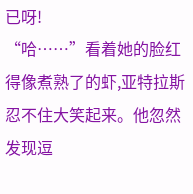已呀!
“哈……”看着她的脸红得像煮熟了的虾,亚特拉斯忍不住大笑起来。他忽然发现逗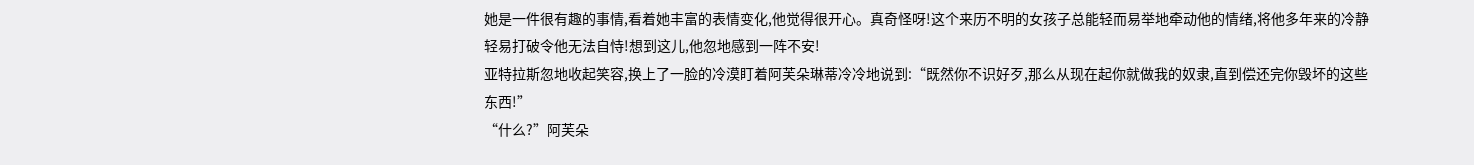她是一件很有趣的事情,看着她丰富的表情变化,他觉得很开心。真奇怪呀!这个来历不明的女孩子总能轻而易举地牵动他的情绪,将他多年来的冷静轻易打破令他无法自恃!想到这儿,他忽地感到一阵不安!
亚特拉斯忽地收起笑容,换上了一脸的冷漠盯着阿芙朵琳蒂冷冷地说到:“既然你不识好歹,那么从现在起你就做我的奴隶,直到偿还完你毁坏的这些东西!”
“什么?”阿芙朵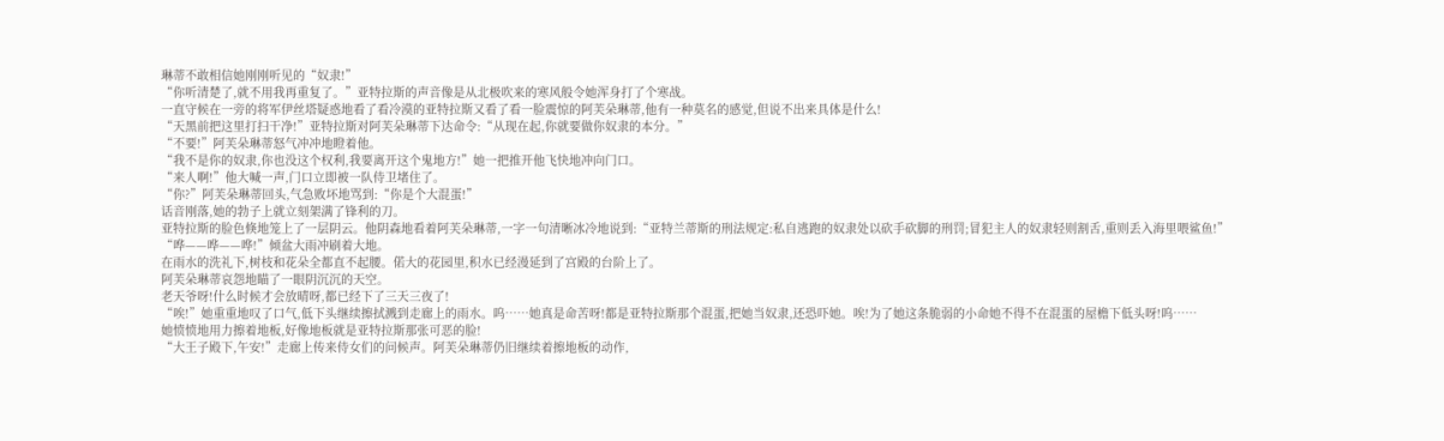琳蒂不敢相信她刚刚听见的“奴隶!”
“你听清楚了,就不用我再重复了。”亚特拉斯的声音像是从北极吹来的寒风般令她浑身打了个寒战。
一直守候在一旁的将军伊丝塔疑惑地看了看冷漠的亚特拉斯又看了看一脸震惊的阿芙朵琳蒂,他有一种莫名的感觉,但说不出来具体是什么!
“天黑前把这里打扫干净!”亚特拉斯对阿芙朵琳蒂下达命令:“从现在起,你就要做你奴隶的本分。”
“不要!”阿芙朵琳蒂怒气冲冲地瞪着他。
“我不是你的奴隶,你也没这个权利,我要离开这个鬼地方!”她一把推开他飞快地冲向门口。
“来人啊!”他大喊一声,门口立即被一队侍卫堵住了。
“你?”阿芙朵琳蒂回头,气急败坏地骂到:“你是个大混蛋!”
话音刚落,她的勃子上就立刻架满了锋利的刀。
亚特拉斯的脸色倏地笼上了一层阴云。他阴森地看着阿芙朵琳蒂,一字一句清晰冰冷地说到:“亚特兰蒂斯的刑法规定:私自逃跑的奴隶处以砍手砍脚的刑罚;冒犯主人的奴隶轻则割舌,重则丢入海里喂鲨鱼!”
“哗——哗——哗!”倾盆大雨冲刷着大地。
在雨水的洗礼下,树枝和花朵全都直不起腰。偌大的花园里,积水已经漫延到了宫殿的台阶上了。
阿芙朵琳蒂哀怨地瞄了一眼阴沉沉的天空。
老天爷呀!什么时候才会放晴呀,都已经下了三天三夜了!
“唉!”她重重地叹了口气,低下头继续擦拭溅到走廊上的雨水。呜……她真是命苦呀!都是亚特拉斯那个混蛋,把她当奴隶,还恐吓她。唉!为了她这条脆弱的小命她不得不在混蛋的屋檐下低头呀!呜……
她愤愤地用力擦着地板,好像地板就是亚特拉斯那张可恶的脸!
“大王子殿下,午安!”走廊上传来侍女们的问候声。阿芙朵琳蒂仍旧继续着擦地板的动作,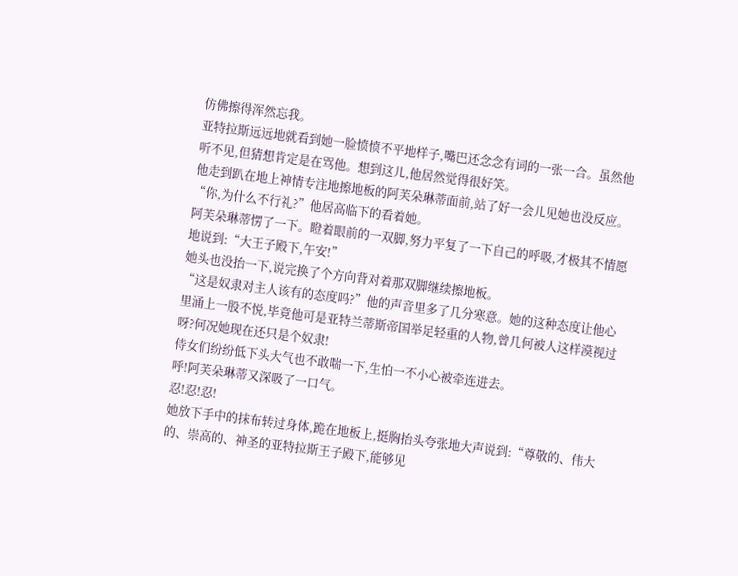仿佛擦得浑然忘我。
亚特拉斯远远地就看到她一脸愤愤不平地样子,嘴巴还念念有词的一张一合。虽然他听不见,但猜想肯定是在骂他。想到这儿,他居然觉得很好笑。
他走到趴在地上神情专注地擦地板的阿芙朵琳蒂面前,站了好一会儿见她也没反应。
“你,为什么不行礼?”他居高临下的看着她。
阿芙朵琳蒂愣了一下。瞪着眼前的一双脚,努力平复了一下自己的呼吸,才极其不情愿地说到:“大王子殿下,午安!”
她头也没抬一下,说完换了个方向背对着那双脚继续擦地板。
“这是奴隶对主人该有的态度吗?”他的声音里多了几分寒意。她的这种态度让他心里涌上一股不悦,毕竟他可是亚特兰蒂斯帝国举足轻重的人物,曾几何被人这样漠视过呀?何况她现在还只是个奴隶!
侍女们纷纷低下头大气也不敢喘一下,生怕一不小心被牵连进去。
呼!阿芙朵琳蒂又深吸了一口气。
忍!忍!忍!
她放下手中的抹布转过身体,跪在地板上,挺胸抬头夸张地大声说到:“尊敬的、伟大的、崇高的、神圣的亚特拉斯王子殿下,能够见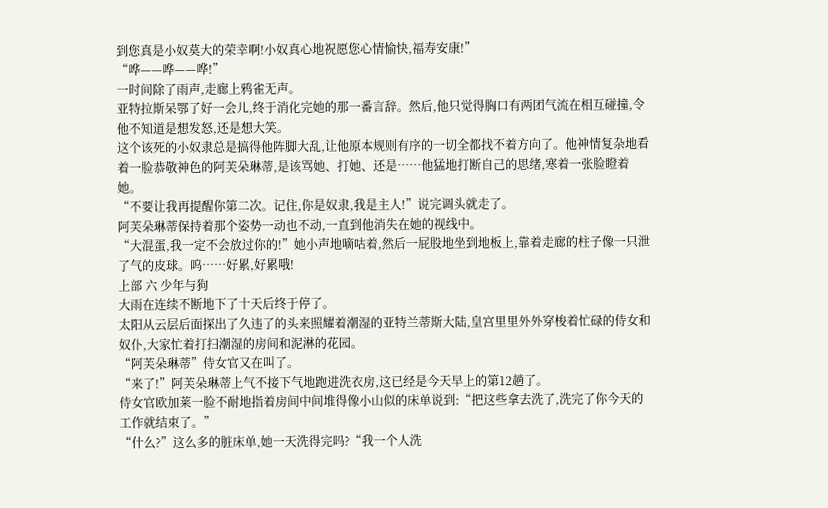到您真是小奴莫大的荣幸啊!小奴真心地祝愿您心情愉快,福寿安康!”
“哗——哗——哗!”
一时间除了雨声,走廊上鸦雀无声。
亚特拉斯呆鄂了好一会儿,终于消化完她的那一番言辞。然后,他只觉得胸口有两团气流在相互碰撞,令他不知道是想发怒,还是想大笑。
这个该死的小奴隶总是搞得他阵脚大乱,让他原本规则有序的一切全都找不着方向了。他神情复杂地看着一脸恭敬神色的阿芙朵琳蒂,是该骂她、打她、还是……他猛地打断自己的思绪,寒着一张脸瞪着她。
“不要让我再提醒你第二次。记住,你是奴隶,我是主人!”说完调头就走了。
阿芙朵琳蒂保持着那个姿势一动也不动,一直到他消失在她的视线中。
“大混蛋,我一定不会放过你的!”她小声地嘀咕着,然后一屁股地坐到地板上,靠着走廊的柱子像一只泄了气的皮球。呜……好累,好累哦!
上部 六 少年与狗
大雨在连续不断地下了十天后终于停了。
太阳从云层后面探出了久违了的头来照耀着潮湿的亚特兰蒂斯大陆,皇宫里里外外穿梭着忙碌的侍女和奴仆,大家忙着打扫潮湿的房间和泥淋的花园。
“阿芙朵琳蒂”侍女官又在叫了。
“来了!”阿芙朵琳蒂上气不接下气地跑进洗衣房,这已经是今天早上的第12趟了。
侍女官欧加莱一脸不耐地指着房间中间堆得像小山似的床单说到:“把这些拿去洗了,洗完了你今天的工作就结束了。”
“什么?”这么多的脏床单,她一天洗得完吗?“我一个人洗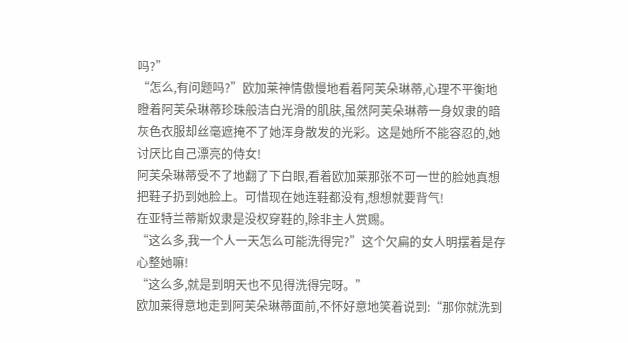吗?”
“怎么,有问题吗?”欧加莱神情傲慢地看着阿芙朵琳蒂,心理不平衡地瞪着阿芙朵琳蒂珍珠般洁白光滑的肌肤,虽然阿芙朵琳蒂一身奴隶的暗灰色衣服却丝毫遮掩不了她浑身散发的光彩。这是她所不能容忍的,她讨厌比自己漂亮的侍女!
阿芙朵琳蒂受不了地翻了下白眼,看着欧加莱那张不可一世的脸她真想把鞋子扔到她脸上。可惜现在她连鞋都没有,想想就要背气!
在亚特兰蒂斯奴隶是没权穿鞋的,除非主人赏赐。
“这么多,我一个人一天怎么可能洗得完?”这个欠扁的女人明摆着是存心整她嘛!
“这么多,就是到明天也不见得洗得完呀。”
欧加莱得意地走到阿芙朵琳蒂面前,不怀好意地笑着说到:“那你就洗到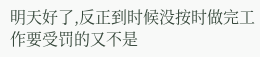明天好了,反正到时候没按时做完工作要受罚的又不是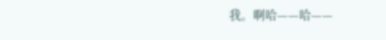我。啊哈——哈——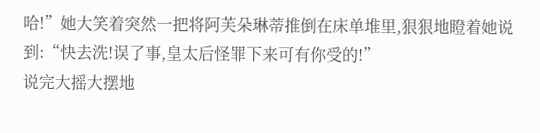哈!”她大笑着突然一把将阿芙朵琳蒂推倒在床单堆里,狠狠地瞪着她说到:“快去洗!误了事,皇太后怪罪下来可有你受的!”
说完大摇大摆地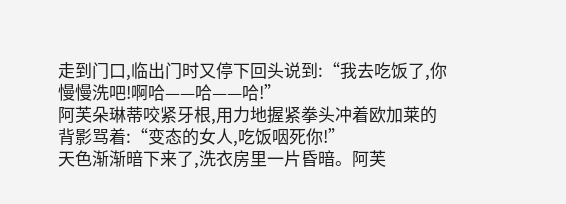走到门口,临出门时又停下回头说到:“我去吃饭了,你慢慢洗吧!啊哈——哈——哈!”
阿芙朵琳蒂咬紧牙根,用力地握紧拳头冲着欧加莱的背影骂着:“变态的女人,吃饭咽死你!”
天色渐渐暗下来了,洗衣房里一片昏暗。阿芙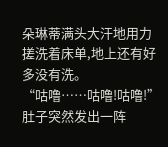朵琳蒂满头大汗地用力搓洗着床单,地上还有好多没有洗。
“咕噜……咕噜!咕噜!”肚子突然发出一阵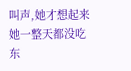叫声,她才想起来她一整天都没吃东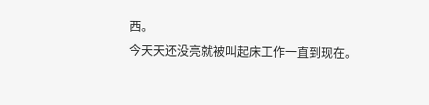西。
今天天还没亮就被叫起床工作一直到现在。